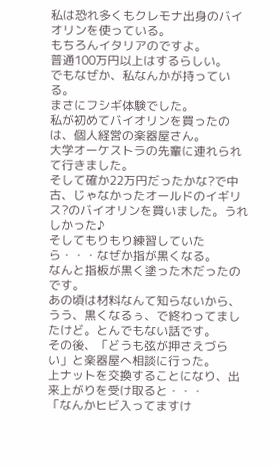私は恐れ多くもクレモナ出身のバイオリンを使っている。
もちろんイタリアのですよ。
普通100万円以上はするらしい。
でもなぜか、私なんかが持っている。
まさにフシギ体験でした。
私が初めてバイオリンを買ったのは、個人経営の楽器屋さん。
大学オーケストラの先輩に連れられて行きました。
そして確か22万円だったかな?で中古、じゃなかったオールドのイギリス?のバイオリンを買いました。うれしかった♪
そしてもりもり練習していたら・・・なぜか指が黒くなる。
なんと指板が黒く塗った木だったのです。
あの頃は材料なんて知らないから、うう、黒くなるぅ、で終わってましたけど。とんでもない話です。
その後、「どうも弦が押さえづらい」と楽器屋へ相談に行った。
上ナットを交換することになり、出来上がりを受け取ると・・・
「なんかヒビ入ってますけ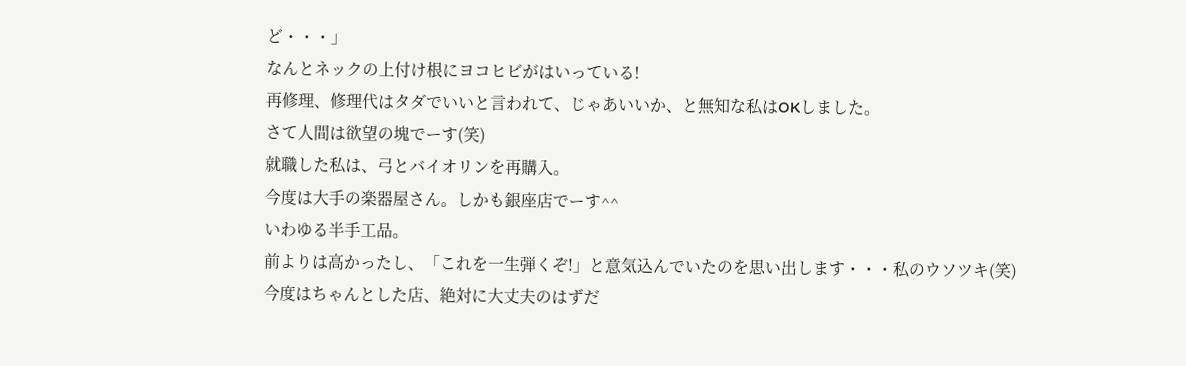ど・・・」
なんとネックの上付け根にヨコヒビがはいっている!
再修理、修理代はタダでいいと言われて、じゃあいいか、と無知な私はOKしました。
さて人間は欲望の塊でーす(笑)
就職した私は、弓とバイオリンを再購入。
今度は大手の楽器屋さん。しかも銀座店でーす^^
いわゆる半手工品。
前よりは高かったし、「これを一生弾くぞ!」と意気込んでいたのを思い出します・・・私のウソツキ(笑)
今度はちゃんとした店、絶対に大丈夫のはずだ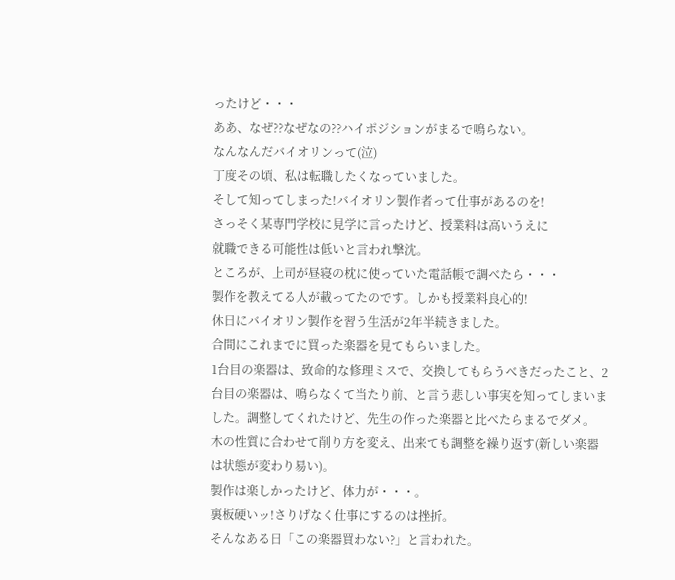ったけど・・・
ああ、なぜ??なぜなの??ハイポジションがまるで鳴らない。
なんなんだバイオリンって(泣)
丁度その頃、私は転職したくなっていました。
そして知ってしまった!バイオリン製作者って仕事があるのを!
さっそく某専門学校に見学に言ったけど、授業料は高いうえに
就職できる可能性は低いと言われ撃沈。
ところが、上司が昼寝の枕に使っていた電話帳で調べたら・・・
製作を教えてる人が載ってたのです。しかも授業料良心的!
休日にバイオリン製作を習う生活が2年半続きました。
合間にこれまでに買った楽器を見てもらいました。
1台目の楽器は、致命的な修理ミスで、交換してもらうべきだったこと、2台目の楽器は、鳴らなくて当たり前、と言う悲しい事実を知ってしまいました。調整してくれたけど、先生の作った楽器と比べたらまるでダメ。
木の性質に合わせて削り方を変え、出来ても調整を繰り返す(新しい楽器は状態が変わり易い)。
製作は楽しかったけど、体力が・・・。
裏板硬いッ!さりげなく仕事にするのは挫折。
そんなある日「この楽器買わない?」と言われた。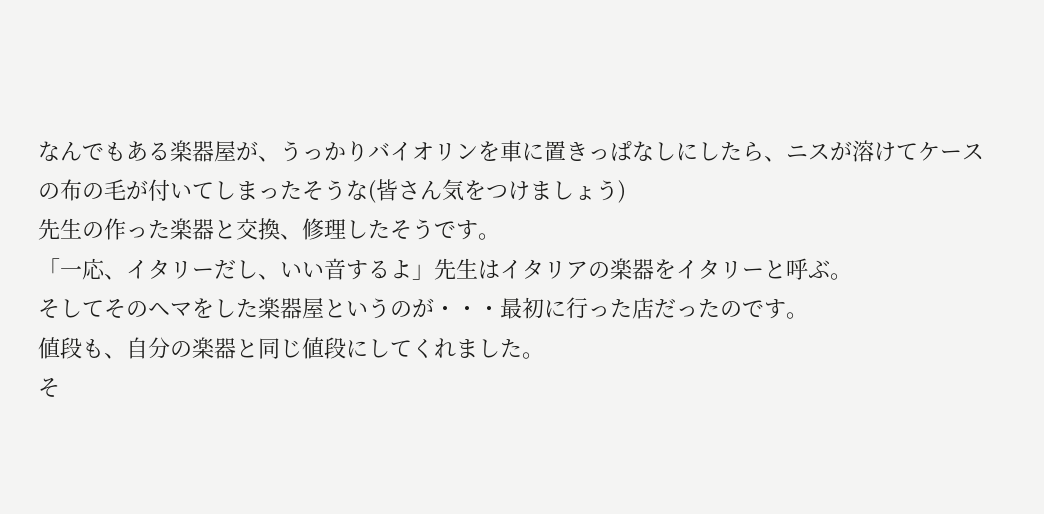なんでもある楽器屋が、うっかりバイオリンを車に置きっぱなしにしたら、ニスが溶けてケースの布の毛が付いてしまったそうな(皆さん気をつけましょう)
先生の作った楽器と交換、修理したそうです。
「一応、イタリーだし、いい音するよ」先生はイタリアの楽器をイタリーと呼ぶ。
そしてそのヘマをした楽器屋というのが・・・最初に行った店だったのです。
値段も、自分の楽器と同じ値段にしてくれました。
そ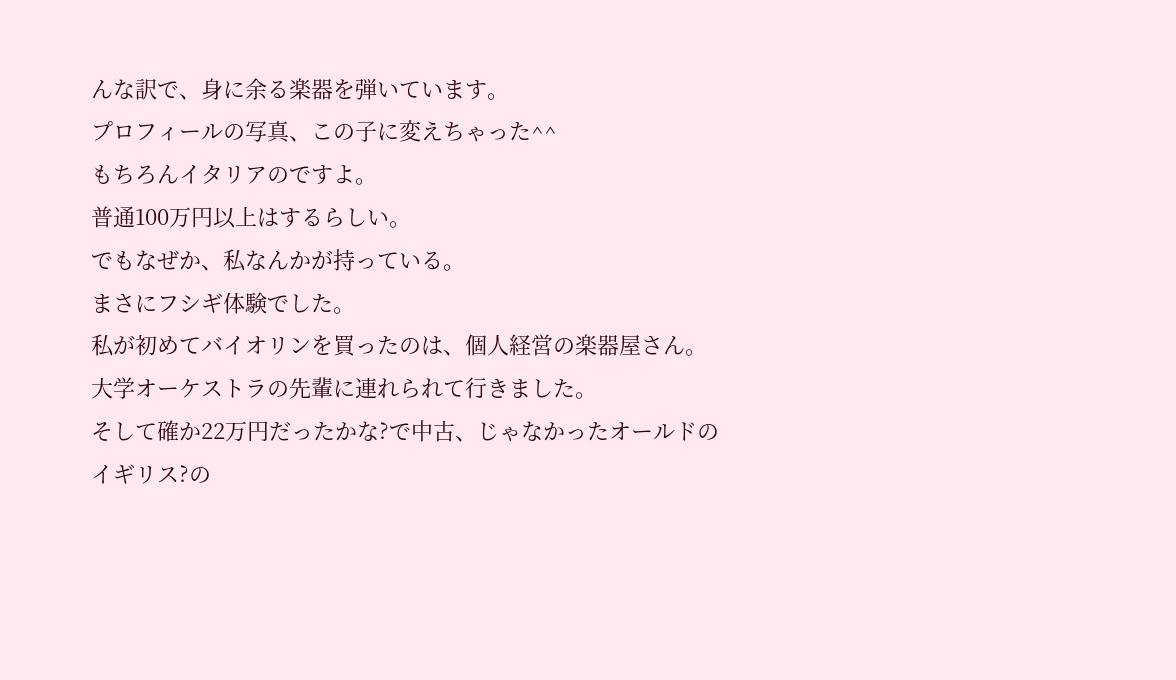んな訳で、身に余る楽器を弾いています。
プロフィールの写真、この子に変えちゃった^^
もちろんイタリアのですよ。
普通100万円以上はするらしい。
でもなぜか、私なんかが持っている。
まさにフシギ体験でした。
私が初めてバイオリンを買ったのは、個人経営の楽器屋さん。
大学オーケストラの先輩に連れられて行きました。
そして確か22万円だったかな?で中古、じゃなかったオールドのイギリス?の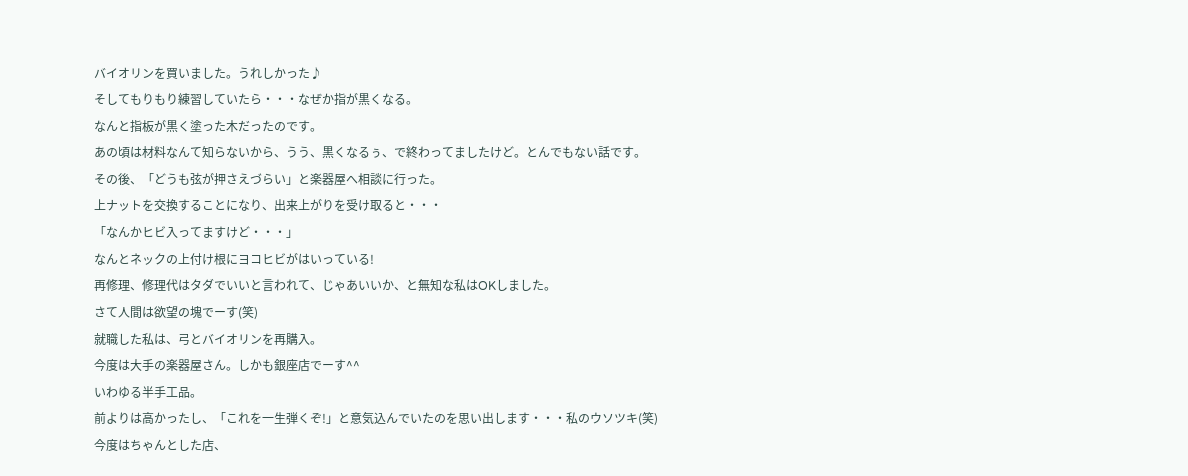バイオリンを買いました。うれしかった♪
そしてもりもり練習していたら・・・なぜか指が黒くなる。
なんと指板が黒く塗った木だったのです。
あの頃は材料なんて知らないから、うう、黒くなるぅ、で終わってましたけど。とんでもない話です。
その後、「どうも弦が押さえづらい」と楽器屋へ相談に行った。
上ナットを交換することになり、出来上がりを受け取ると・・・
「なんかヒビ入ってますけど・・・」
なんとネックの上付け根にヨコヒビがはいっている!
再修理、修理代はタダでいいと言われて、じゃあいいか、と無知な私はOKしました。
さて人間は欲望の塊でーす(笑)
就職した私は、弓とバイオリンを再購入。
今度は大手の楽器屋さん。しかも銀座店でーす^^
いわゆる半手工品。
前よりは高かったし、「これを一生弾くぞ!」と意気込んでいたのを思い出します・・・私のウソツキ(笑)
今度はちゃんとした店、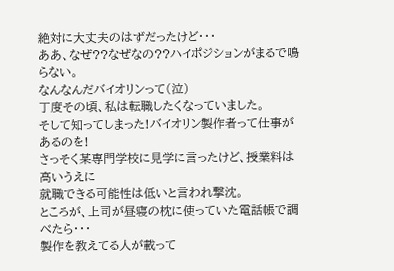絶対に大丈夫のはずだったけど・・・
ああ、なぜ??なぜなの??ハイポジションがまるで鳴らない。
なんなんだバイオリンって(泣)
丁度その頃、私は転職したくなっていました。
そして知ってしまった!バイオリン製作者って仕事があるのを!
さっそく某専門学校に見学に言ったけど、授業料は高いうえに
就職できる可能性は低いと言われ撃沈。
ところが、上司が昼寝の枕に使っていた電話帳で調べたら・・・
製作を教えてる人が載って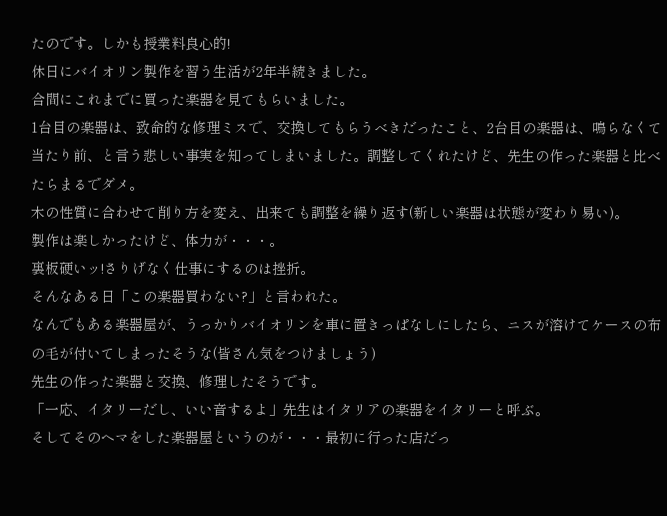たのです。しかも授業料良心的!
休日にバイオリン製作を習う生活が2年半続きました。
合間にこれまでに買った楽器を見てもらいました。
1台目の楽器は、致命的な修理ミスで、交換してもらうべきだったこと、2台目の楽器は、鳴らなくて当たり前、と言う悲しい事実を知ってしまいました。調整してくれたけど、先生の作った楽器と比べたらまるでダメ。
木の性質に合わせて削り方を変え、出来ても調整を繰り返す(新しい楽器は状態が変わり易い)。
製作は楽しかったけど、体力が・・・。
裏板硬いッ!さりげなく仕事にするのは挫折。
そんなある日「この楽器買わない?」と言われた。
なんでもある楽器屋が、うっかりバイオリンを車に置きっぱなしにしたら、ニスが溶けてケースの布の毛が付いてしまったそうな(皆さん気をつけましょう)
先生の作った楽器と交換、修理したそうです。
「一応、イタリーだし、いい音するよ」先生はイタリアの楽器をイタリーと呼ぶ。
そしてそのヘマをした楽器屋というのが・・・最初に行った店だっ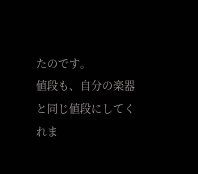たのです。
値段も、自分の楽器と同じ値段にしてくれま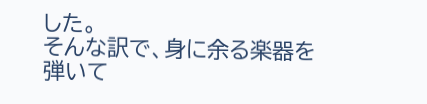した。
そんな訳で、身に余る楽器を弾いて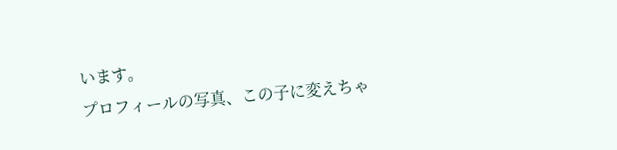います。
プロフィールの写真、この子に変えちゃ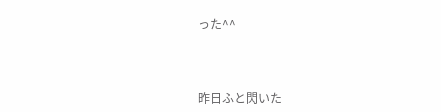った^^



昨日ふと閃いた